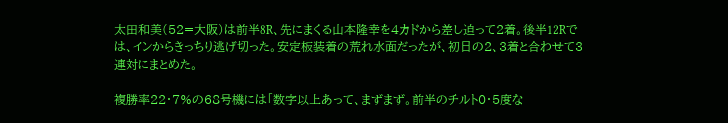太田和美(52=大阪)は前半8R、先にまくる山本隆幸を4カドから差し迫って2着。後半12Rでは、インからきっちり逃げ切った。安定板装着の荒れ水面だったが、初日の2、3着と合わせて3連対にまとめた。

複勝率22・7%の68号機には「数字以上あって、まずまず。前半のチルト0・5度な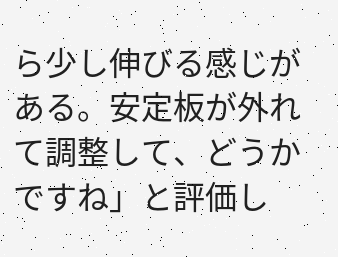ら少し伸びる感じがある。安定板が外れて調整して、どうかですね」と評価し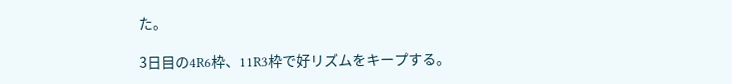た。

3日目の4R6枠、11R3枠で好リズムをキープする。